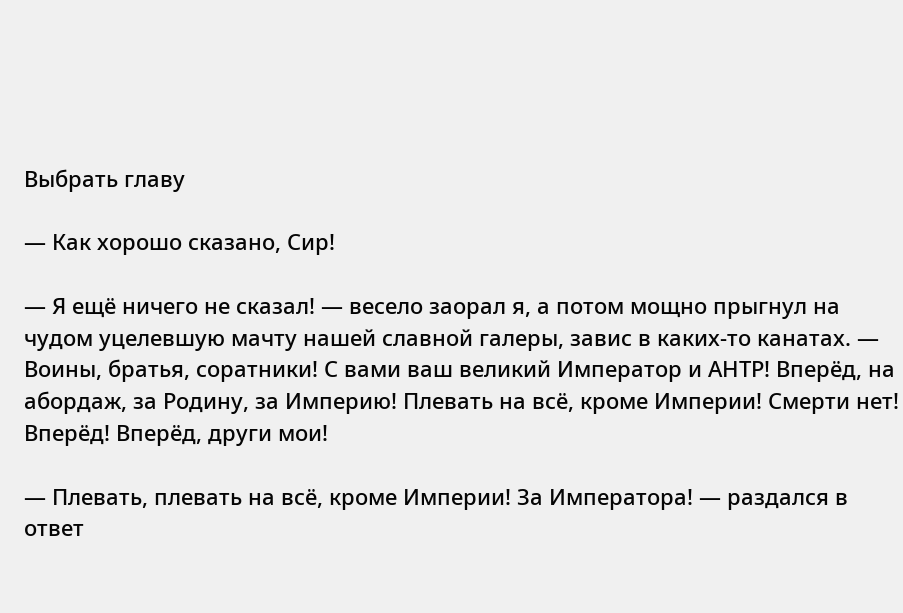Выбрать главу

— Как хорошо сказано, Сир!

— Я ещё ничего не сказал! — весело заорал я, а потом мощно прыгнул на чудом уцелевшую мачту нашей славной галеры, завис в каких-то канатах. — Воины, братья, соратники! С вами ваш великий Император и АНТР! Вперёд, на абордаж, за Родину, за Империю! Плевать на всё, кроме Империи! Смерти нет! Вперёд! Вперёд, други мои!

— Плевать, плевать на всё, кроме Империи! За Императора! — раздался в ответ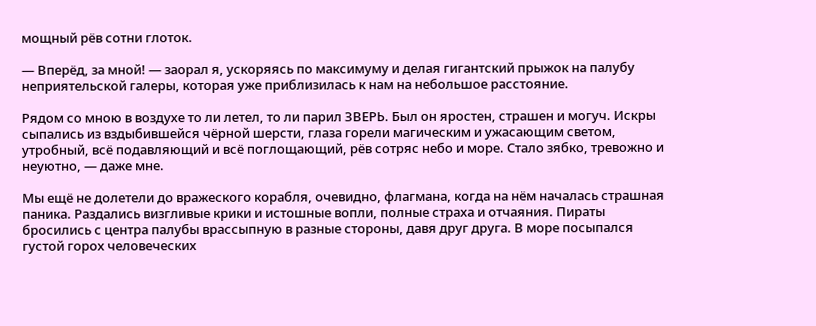мощный рёв сотни глоток.

— Вперёд, за мной! — заорал я, ускоряясь по максимуму и делая гигантский прыжок на палубу неприятельской галеры, которая уже приблизилась к нам на небольшое расстояние.

Рядом со мною в воздухе то ли летел, то ли парил ЗВЕРЬ. Был он яростен, страшен и могуч. Искры сыпались из вздыбившейся чёрной шерсти, глаза горели магическим и ужасающим светом, утробный, всё подавляющий и всё поглощающий, рёв сотряс небо и море. Стало зябко, тревожно и неуютно, — даже мне.

Мы ещё не долетели до вражеского корабля, очевидно, флагмана, когда на нём началась страшная паника. Раздались визгливые крики и истошные вопли, полные страха и отчаяния. Пираты бросились с центра палубы врассыпную в разные стороны, давя друг друга. В море посыпался густой горох человеческих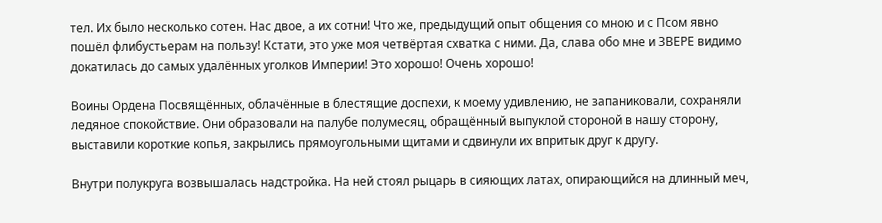тел. Их было несколько сотен. Нас двое, а их сотни! Что же, предыдущий опыт общения со мною и с Псом явно пошёл флибустьерам на пользу! Кстати, это уже моя четвёртая схватка с ними. Да, слава обо мне и ЗВЕРЕ видимо докатилась до самых удалённых уголков Империи! Это хорошо! Очень хорошо!

Воины Ордена Посвящённых, облачённые в блестящие доспехи, к моему удивлению, не запаниковали, сохраняли ледяное спокойствие. Они образовали на палубе полумесяц, обращённый выпуклой стороной в нашу сторону, выставили короткие копья, закрылись прямоугольными щитами и сдвинули их впритык друг к другу.

Внутри полукруга возвышалась надстройка. На ней стоял рыцарь в сияющих латах, опирающийся на длинный меч,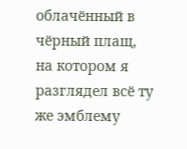облачённый в чёрный плащ, на котором я разглядел всё ту же эмблему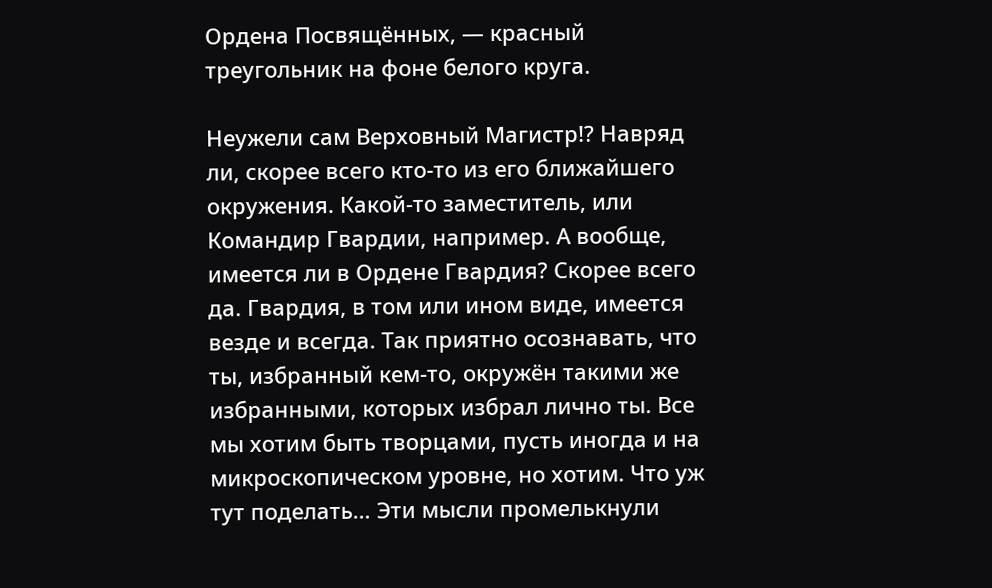Ордена Посвящённых, — красный треугольник на фоне белого круга.

Неужели сам Верховный Магистр!? Навряд ли, скорее всего кто-то из его ближайшего окружения. Какой-то заместитель, или Командир Гвардии, например. А вообще, имеется ли в Ордене Гвардия? Скорее всего да. Гвардия, в том или ином виде, имеется везде и всегда. Так приятно осознавать, что ты, избранный кем-то, окружён такими же избранными, которых избрал лично ты. Все мы хотим быть творцами, пусть иногда и на микроскопическом уровне, но хотим. Что уж тут поделать… Эти мысли промелькнули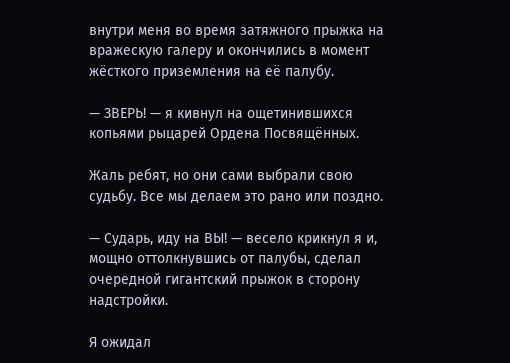внутри меня во время затяжного прыжка на вражескую галеру и окончились в момент жёсткого приземления на её палубу.

— ЗВЕРЬ! — я кивнул на ощетинившихся копьями рыцарей Ордена Посвящённых.

Жаль ребят, но они сами выбрали свою судьбу. Все мы делаем это рано или поздно.

— Сударь, иду на ВЫ! — весело крикнул я и, мощно оттолкнувшись от палубы, сделал очередной гигантский прыжок в сторону надстройки.

Я ожидал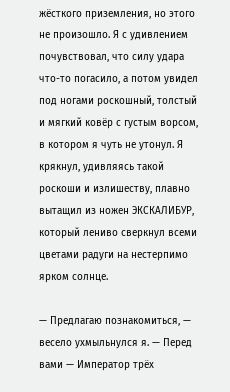жёсткого приземления, но этого не произошло. Я с удивлением почувствовал, что силу удара что-то погасило, а потом увидел под ногами роскошный, толстый и мягкий ковёр с густым ворсом, в котором я чуть не утонул. Я крякнул, удивляясь такой роскоши и излишеству, плавно вытащил из ножен ЭКСКАЛИБУР, который лениво сверкнул всеми цветами радуги на нестерпимо ярком солнце.

— Предлагаю познакомиться, — весело ухмыльнулся я. — Перед вами — Император трёх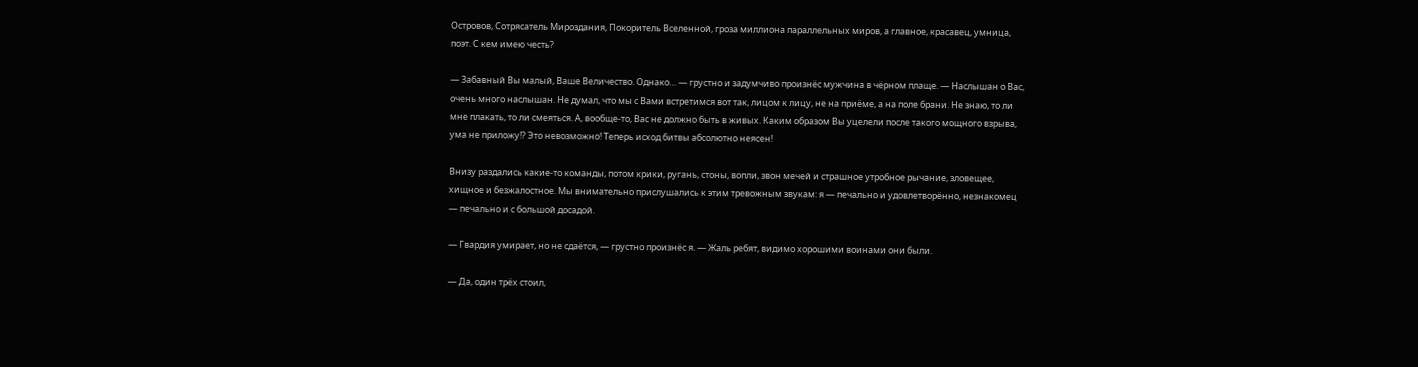Островов, Сотрясатель Мироздания, Покоритель Вселенной, гроза миллиона параллельных миров, а главное, красавец, умница, поэт. С кем имею честь?

— Забавный Вы малый, Ваше Величество. Однако… — грустно и задумчиво произнёс мужчина в чёрном плаще. — Наслышан о Вас, очень много наслышан. Не думал, что мы с Вами встретимся вот так, лицом к лицу, не на приёме, а на поле брани. Не знаю, то ли мне плакать, то ли смеяться. А, вообще-то, Вас не должно быть в живых. Каким образом Вы уцелели после такого мощного взрыва, ума не приложу!? Это невозможно! Теперь исход битвы абсолютно неясен!

Внизу раздались какие-то команды, потом крики, ругань, стоны, вопли, звон мечей и страшное утробное рычание, зловещее, хищное и безжалостное. Мы внимательно прислушались к этим тревожным звукам: я — печально и удовлетворённо, незнакомец — печально и с большой досадой.

— Гвардия умирает, но не сдаётся, — грустно произнёс я. — Жаль ребят, видимо хорошими воинами они были.

— Да, один трёх стоил,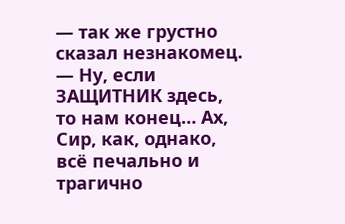— так же грустно сказал незнакомец. — Ну, если ЗАЩИТНИК здесь, то нам конец… Ах, Сир, как, однако, всё печально и трагично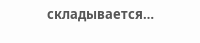складывается…